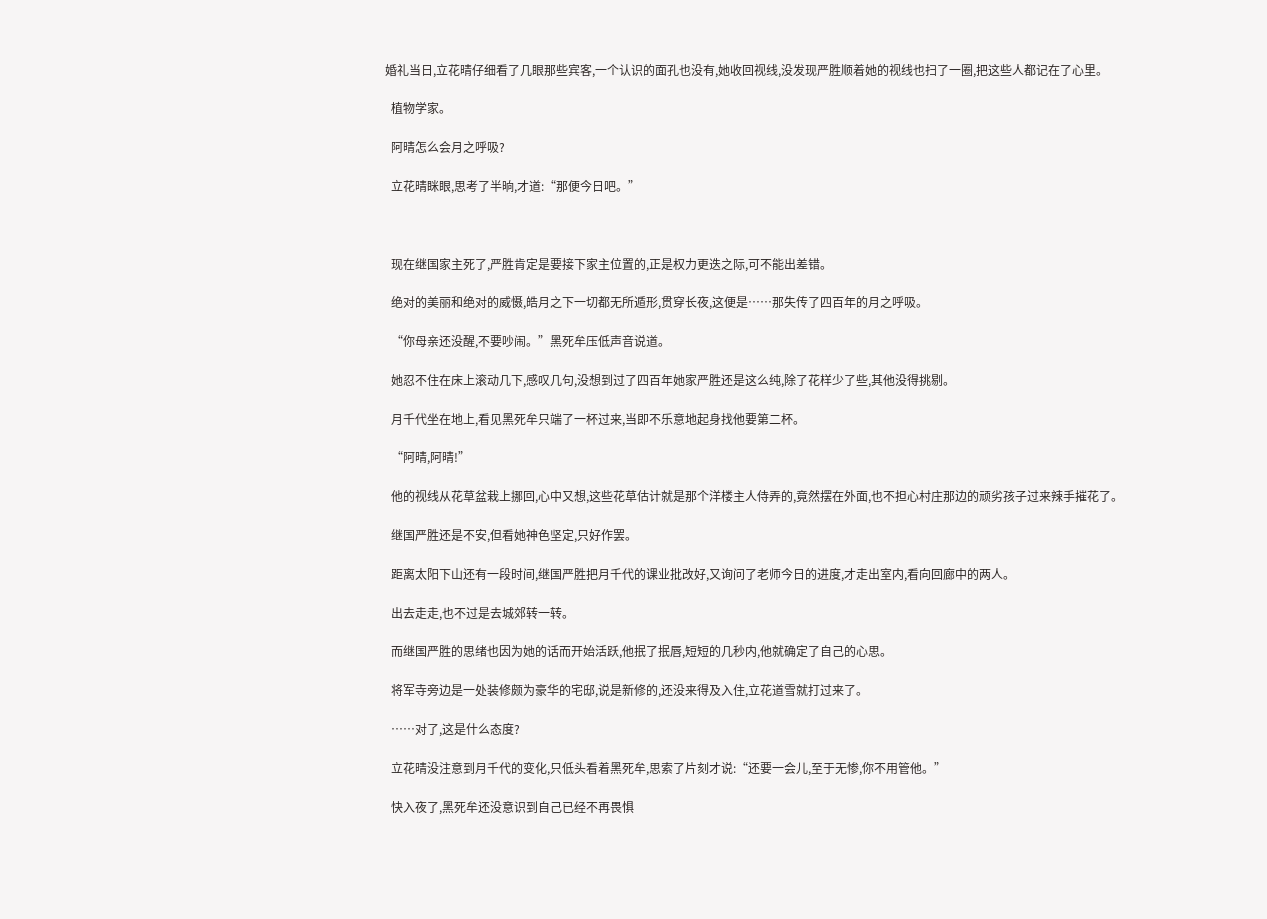婚礼当日,立花晴仔细看了几眼那些宾客,一个认识的面孔也没有,她收回视线,没发现严胜顺着她的视线也扫了一圈,把这些人都记在了心里。

  植物学家。

  阿晴怎么会月之呼吸?

  立花晴眯眼,思考了半晌,才道:“那便今日吧。”



  现在继国家主死了,严胜肯定是要接下家主位置的,正是权力更迭之际,可不能出差错。

  绝对的美丽和绝对的威慑,皓月之下一切都无所遁形,贯穿长夜,这便是……那失传了四百年的月之呼吸。

  “你母亲还没醒,不要吵闹。”黑死牟压低声音说道。

  她忍不住在床上滚动几下,感叹几句,没想到过了四百年她家严胜还是这么纯,除了花样少了些,其他没得挑剔。

  月千代坐在地上,看见黑死牟只端了一杯过来,当即不乐意地起身找他要第二杯。

  “阿晴,阿晴!”

  他的视线从花草盆栽上挪回,心中又想,这些花草估计就是那个洋楼主人侍弄的,竟然摆在外面,也不担心村庄那边的顽劣孩子过来辣手摧花了。

  继国严胜还是不安,但看她神色坚定,只好作罢。

  距离太阳下山还有一段时间,继国严胜把月千代的课业批改好,又询问了老师今日的进度,才走出室内,看向回廊中的两人。

  出去走走,也不过是去城郊转一转。

  而继国严胜的思绪也因为她的话而开始活跃,他抿了抿唇,短短的几秒内,他就确定了自己的心思。

  将军寺旁边是一处装修颇为豪华的宅邸,说是新修的,还没来得及入住,立花道雪就打过来了。

  ……对了,这是什么态度?

  立花晴没注意到月千代的变化,只低头看着黑死牟,思索了片刻才说:“还要一会儿,至于无惨,你不用管他。”

  快入夜了,黑死牟还没意识到自己已经不再畏惧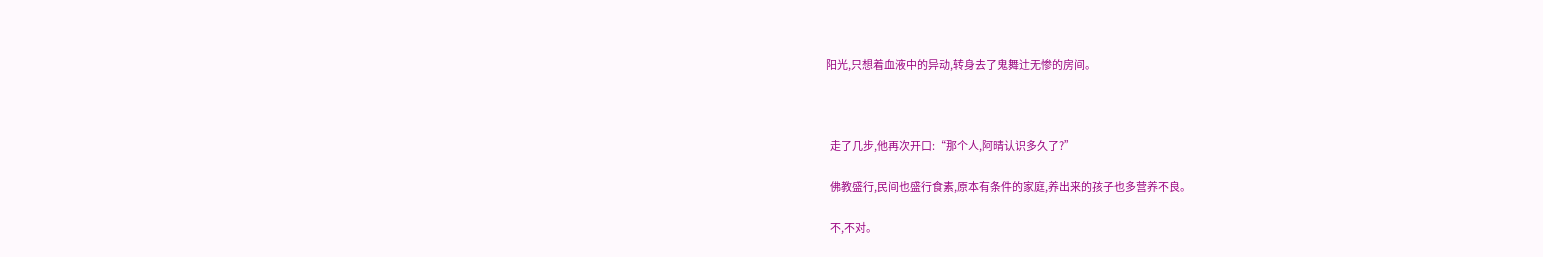阳光,只想着血液中的异动,转身去了鬼舞辻无惨的房间。



  走了几步,他再次开口:“那个人,阿晴认识多久了?”

  佛教盛行,民间也盛行食素,原本有条件的家庭,养出来的孩子也多营养不良。

  不,不对。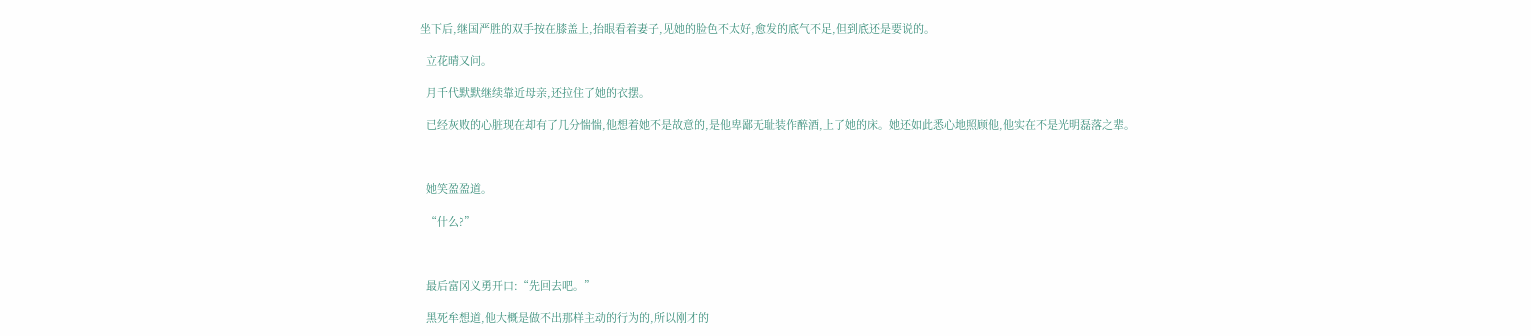坐下后,继国严胜的双手按在膝盖上,抬眼看着妻子,见她的脸色不太好,愈发的底气不足,但到底还是要说的。

  立花晴又问。

  月千代默默继续靠近母亲,还拉住了她的衣摆。

  已经灰败的心脏现在却有了几分惴惴,他想着她不是故意的,是他卑鄙无耻装作醉酒,上了她的床。她还如此悉心地照顾他,他实在不是光明磊落之辈。



  她笑盈盈道。

  “什么?”



  最后富冈义勇开口:“先回去吧。”

  黑死牟想道,他大概是做不出那样主动的行为的,所以刚才的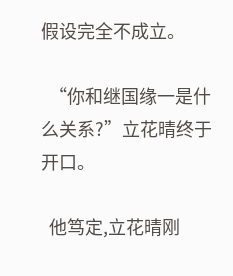假设完全不成立。

  “你和继国缘一是什么关系?”立花晴终于开口。

  他笃定,立花晴刚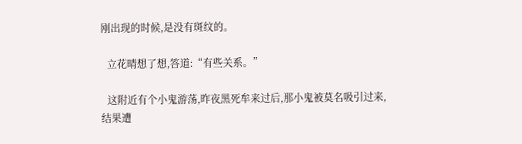刚出现的时候,是没有斑纹的。

  立花晴想了想,答道:“有些关系。”

  这附近有个小鬼游荡,昨夜黑死牟来过后,那小鬼被莫名吸引过来,结果遭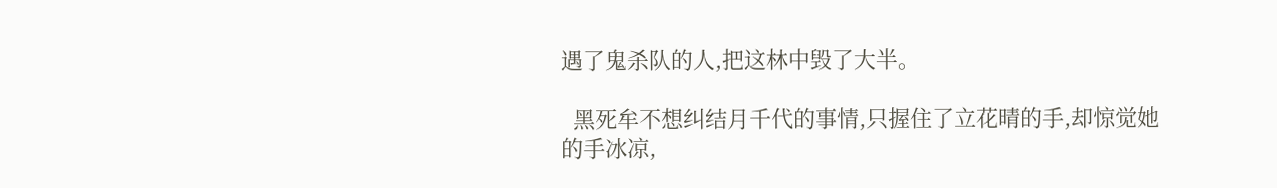遇了鬼杀队的人,把这林中毁了大半。

  黑死牟不想纠结月千代的事情,只握住了立花晴的手,却惊觉她的手冰凉,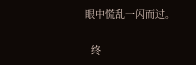眼中慌乱一闪而过。

  终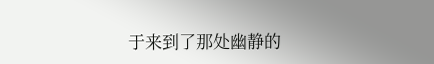于来到了那处幽静的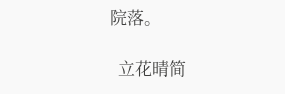院落。

  立花晴简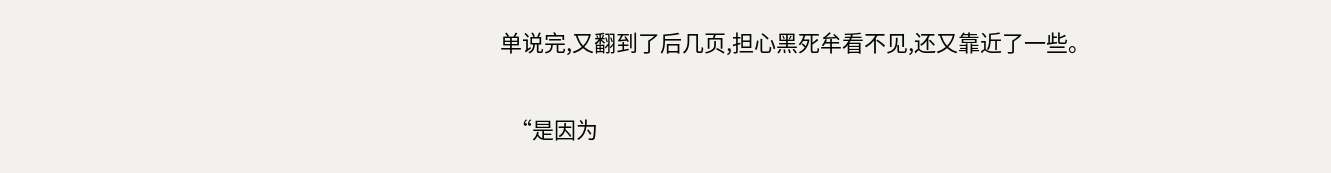单说完,又翻到了后几页,担心黑死牟看不见,还又靠近了一些。

  “是因为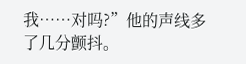我……对吗?”他的声线多了几分颤抖。